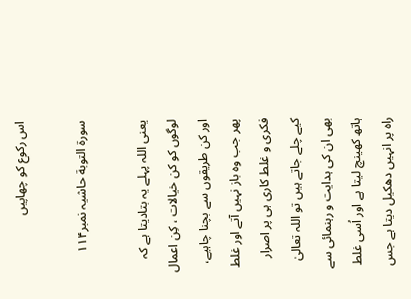اس رکوع کو چھاپیں

سورة التوبة حاشیہ نمبر١١۴

یعنی اللہ پہلے یہ بتادیتا ہے کہ لوگوں کو کن خیالات ، کِن اعمال اور کن طریقوں سے بچنا چاہیے، پھر جب وہ باز نہیں آتے اور غلط فکری و غلط کاری ہی پر اصرار کیے چلے جاتے ہیں تو اللہ تعالیٰ بھی ان کی ہدایت و رہنمائی سے ہاتھ کھینچ لیتا ہے اور اُسی غلط راہ پر انہیں دھکیل دیتا ہے جس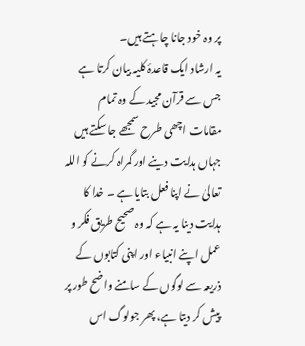پر وہ خود جانا چاہتے ہیں۔
یہ ارشاد ایک قاعدۂ کلیہ بیان کرتا ہے جس سے قرآن مجید کے وہ تمام مقامات اچھی طرح سمجھے جا سکتے ہیں جہاں ہدایت دینے اور گمراہ کرنے کو اللہ تعالیٰ نے اپنا فعل بتایا ہے ۔ خدا کا ہدایت دینا یہ ہے کہ وہ صحیح طریق فکر و عمل اپنے انبیاء اور اپنی کتابوں کے ذریعہ سے لوگوں کے سامنے واضح طور پر پیش کر دیتا ہے، پھر جولوگ اس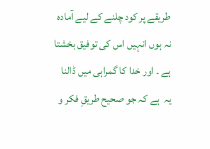طریقے پر کود چلنے کے لیے آمادہ نہ ہوں انہیں اس کی توفیق بخشتا ہے ۔ اور خدا کا گمراہی میں ڈالنا یہ  ہے کہ جو صحیح طریقِ فکر و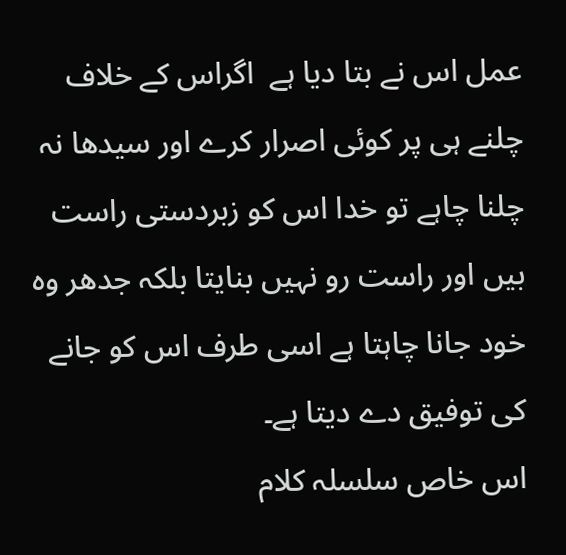عمل اس نے بتا دیا ہے  اگراس کے خلاف چلنے ہی پر کوئی اصرار کرے اور سیدھا نہ چلنا چاہے تو خدا اس کو زبردستی راست بیں اور راست رو نہیں بنایتا بلکہ جدھر وہ خود جانا چاہتا ہے اسی طرف اس کو جانے کی توفیق دے دیتا ہے۔
اس خاص سلسلہ کلام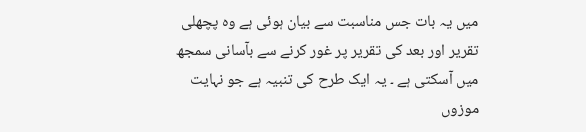میں یہ بات جس مناسبت سے بیان ہوئی ہے وہ پچھلی تقریر اور بعد کی تقریر پر غور کرنے سے بآسانی سمجھ میں آسکتی ہے ۔ یہ ایک طرح کی تنبیہ ہے جو نہایت موزوں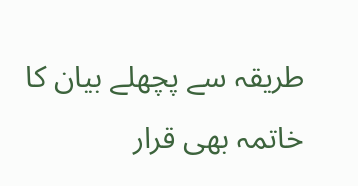طریقہ سے پچھلے بیان کا خاتمہ بھی قرار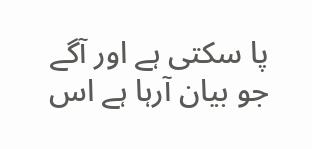پا سکتی ہے اور آگے جو بیان آرہا ہے اس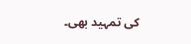کی تمہید بھی۔